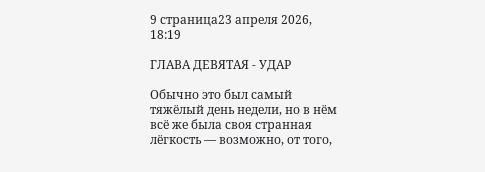9 страница23 апреля 2026, 18:19

ГЛАВА ДЕВЯТАЯ - УДАР

Обычно это был самый тяжёлый день недели, но в нём всё же была своя странная лёгкость — возможно, от того,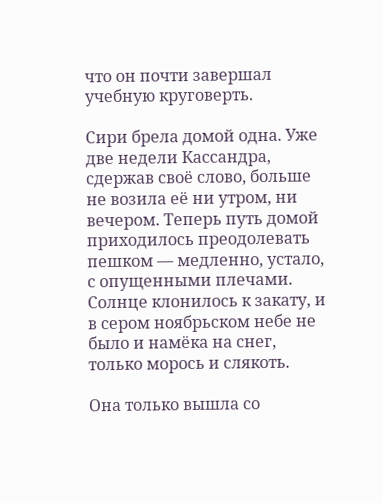что он почти завершал учебную круговерть.

Сири брела домой одна. Уже две недели Кассандра, сдержав своё слово, больше не возила её ни утром, ни вечером. Теперь путь домой приходилось преодолевать пешком — медленно, устало, с опущенными плечами. Солнце клонилось к закату, и в сером ноябрьском небе не было и намёка на снег, только морось и слякоть.

Она только вышла со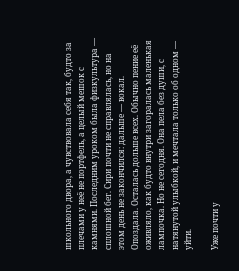школьного двора, а чувствовала себя так, будто за плечами у неё не портфель, а целый мешок с камнями. Последним уроком была физкультура — сплошной бег. Сири почти не справлялась, но на этом день не закончился: дальше — вокал. Опоздала. Осталась дольше всех. Обычно пение её оживляло, как будто внутри загоралась маленькая лампочка. Но не сегодня. Она пела без души, с натянутой улыбкой, и мечтала только об одном — уйти.

Уже почти у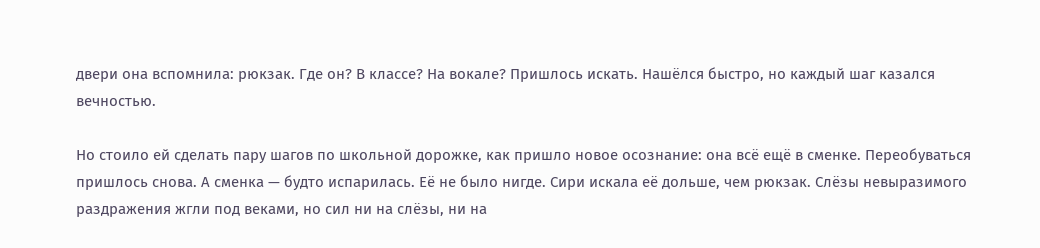двери она вспомнила: рюкзак. Где он? В классе? На вокале? Пришлось искать. Нашёлся быстро, но каждый шаг казался вечностью.

Но стоило ей сделать пару шагов по школьной дорожке, как пришло новое осознание: она всё ещё в сменке. Переобуваться пришлось снова. А сменка — будто испарилась. Её не было нигде. Сири искала её дольше, чем рюкзак. Слёзы невыразимого раздражения жгли под веками, но сил ни на слёзы, ни на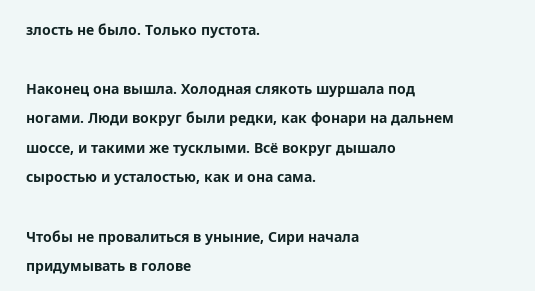злость не было. Только пустота.

Наконец она вышла. Холодная слякоть шуршала под ногами. Люди вокруг были редки, как фонари на дальнем шоссе, и такими же тусклыми. Всё вокруг дышало сыростью и усталостью, как и она сама.

Чтобы не провалиться в уныние, Сири начала придумывать в голове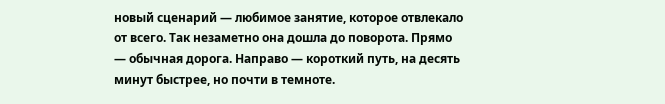новый сценарий — любимое занятие, которое отвлекало от всего. Так незаметно она дошла до поворота. Прямо — обычная дорога. Направо — короткий путь, на десять минут быстрее, но почти в темноте.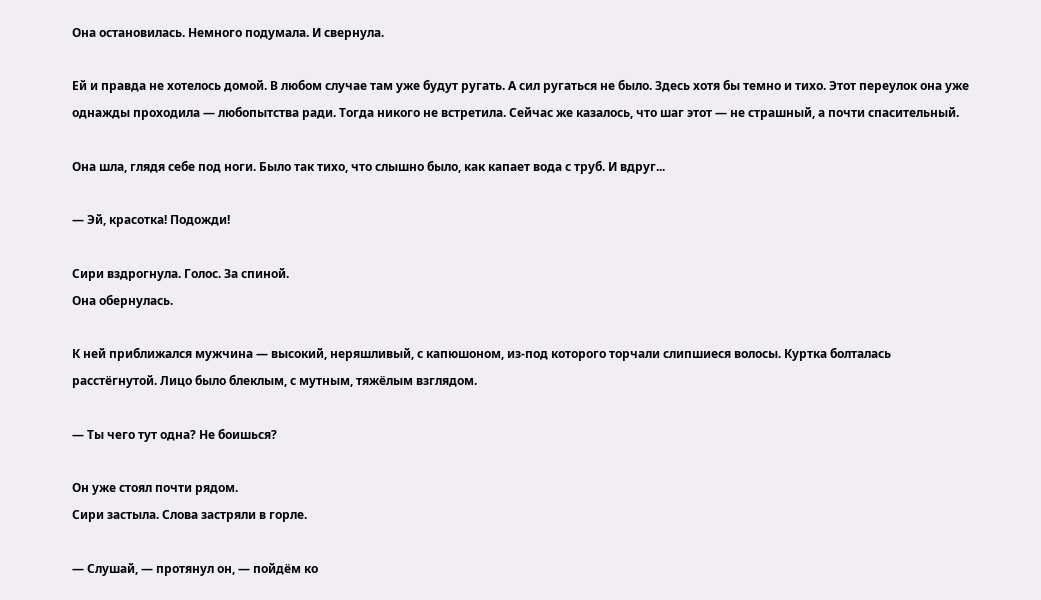Она остановилась. Немного подумала. И свернула.

Ей и правда не хотелось домой. В любом случае там уже будут ругать. А сил ругаться не было. Здесь хотя бы темно и тихо. Этот переулок она уже однажды проходила — любопытства ради. Тогда никого не встретила. Сейчас же казалось, что шаг этот — не страшный, а почти спасительный.

Она шла, глядя себе под ноги. Было так тихо, что слышно было, как капает вода с труб. И вдруг...

— Эй, красотка! Подожди!

Сири вздрогнула. Голос. За спиной.
Она обернулась.

К ней приближался мужчина — высокий, неряшливый, с капюшоном, из-под которого торчали слипшиеся волосы. Куртка болталась расстёгнутой. Лицо было блеклым, с мутным, тяжёлым взглядом.

— Ты чего тут одна? Не боишься?

Он уже стоял почти рядом.
Сири застыла. Слова застряли в горле.

— Слушай, — протянул он, — пойдём ко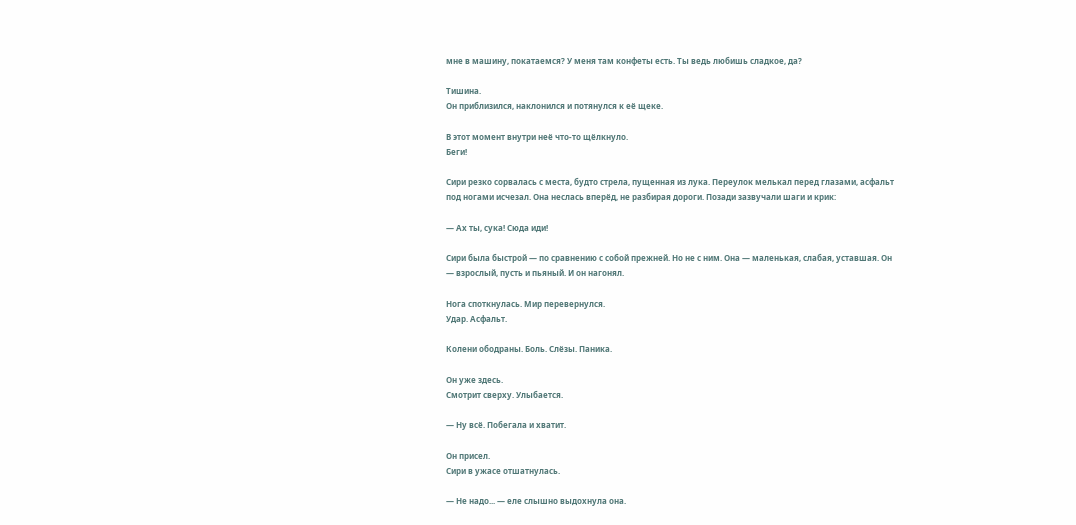мне в машину, покатаемся? У меня там конфеты есть. Ты ведь любишь сладкое, да?

Тишина.
Он приблизился, наклонился и потянулся к её щеке.

В этот момент внутри неё что-то щёлкнуло.
Беги!

Сири резко сорвалась с места, будто стрела, пущенная из лука. Переулок мелькал перед глазами, асфальт под ногами исчезал. Она неслась вперёд, не разбирая дороги. Позади зазвучали шаги и крик:

— Ах ты, сука! Сюда иди!

Сири была быстрой — по сравнению с собой прежней. Но не с ним. Она — маленькая, слабая, уставшая. Он — взрослый, пусть и пьяный. И он нагонял.

Нога споткнулась. Мир перевернулся.
Удар. Асфальт.

Колени ободраны. Боль. Слёзы. Паника.

Он уже здесь.
Смотрит сверху. Улыбается.

— Ну всё. Побегала и хватит.

Он присел.
Сири в ужасе отшатнулась.

— Не надо... — еле слышно выдохнула она.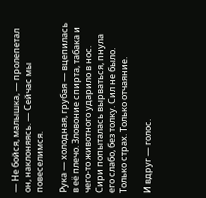— Не бойся, малышка, — пролепетал он, наклоняясь. — Сейчас мы повеселимся.

Рука — холодная, грубая — вцепилась в её плечо. Зловоние спирта, табака и чего-то животного ударило в нос. Сири попыталась вырваться, пнула его слабо, без толку. Сил не было. Только страх. Только отчаяние.

И вдруг — голос.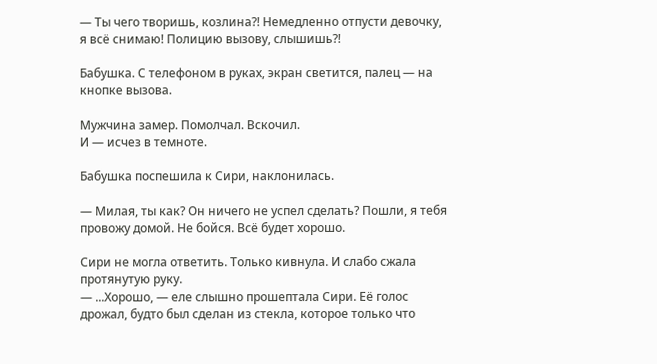— Ты чего творишь, козлина?! Немедленно отпусти девочку, я всё снимаю! Полицию вызову, слышишь?!

Бабушка. С телефоном в руках, экран светится, палец — на кнопке вызова.

Мужчина замер. Помолчал. Вскочил.
И — исчез в темноте.

Бабушка поспешила к Сири, наклонилась.

— Милая, ты как? Он ничего не успел сделать? Пошли, я тебя провожу домой. Не бойся. Всё будет хорошо.

Сири не могла ответить. Только кивнула. И слабо сжала протянутую руку.
— ...Хорошо, — еле слышно прошептала Сири. Её голос дрожал, будто был сделан из стекла, которое только что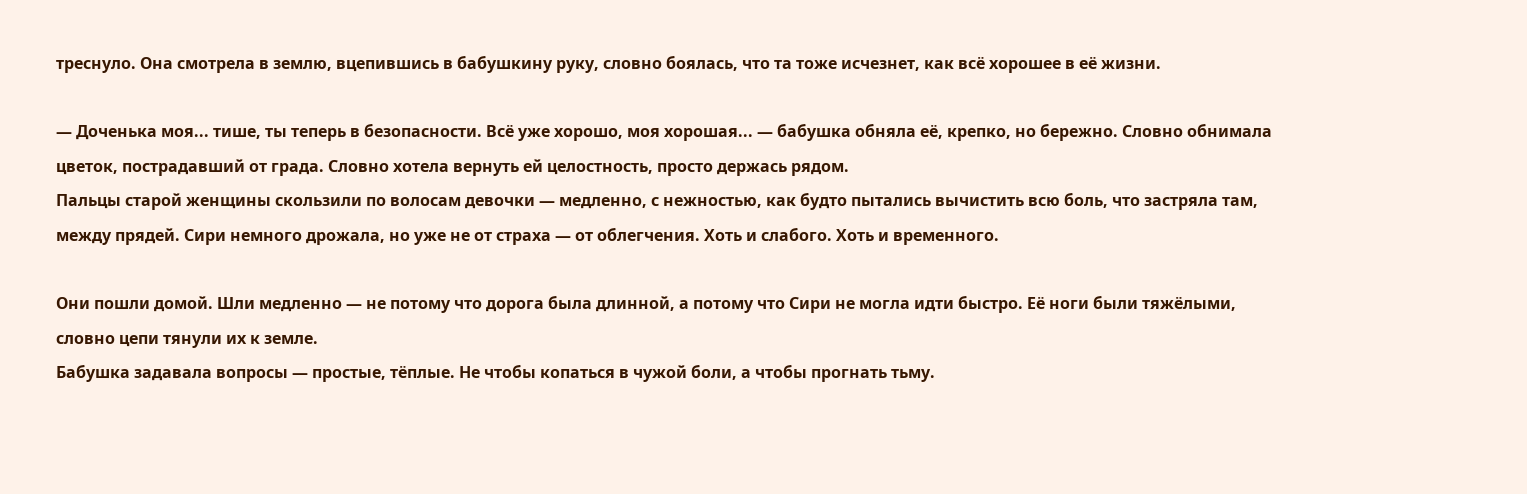треснуло. Она смотрела в землю, вцепившись в бабушкину руку, словно боялась, что та тоже исчезнет, как всё хорошее в её жизни.

— Доченька моя... тише, ты теперь в безопасности. Всё уже хорошо, моя хорошая... — бабушка обняла её, крепко, но бережно. Словно обнимала цветок, пострадавший от града. Словно хотела вернуть ей целостность, просто держась рядом.
Пальцы старой женщины скользили по волосам девочки — медленно, с нежностью, как будто пытались вычистить всю боль, что застряла там, между прядей. Сири немного дрожала, но уже не от страха — от облегчения. Хоть и слабого. Хоть и временного.

Они пошли домой. Шли медленно — не потому что дорога была длинной, а потому что Сири не могла идти быстро. Её ноги были тяжёлыми, словно цепи тянули их к земле.
Бабушка задавала вопросы — простые, тёплые. Не чтобы копаться в чужой боли, а чтобы прогнать тьму.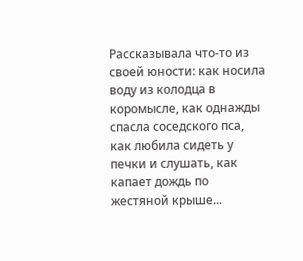Рассказывала что-то из своей юности: как носила воду из колодца в коромысле, как однажды спасла соседского пса, как любила сидеть у печки и слушать, как капает дождь по жестяной крыше...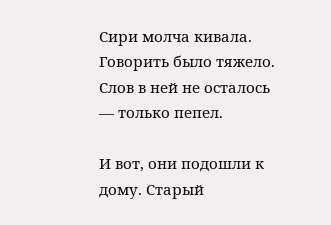Сири молча кивала. Говорить было тяжело. Слов в ней не осталось — только пепел.

И вот, они подошли к дому. Старый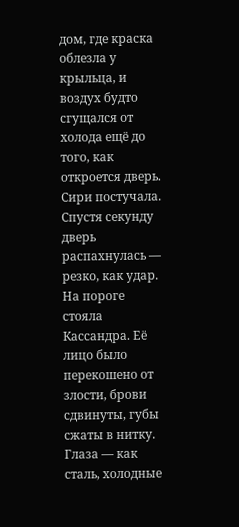дом, где краска облезла у крыльца, и воздух будто сгущался от холода ещё до того, как откроется дверь.
Сири постучала.
Спустя секунду дверь распахнулась — резко, как удар. На пороге стояла Кассандра. Её лицо было перекошено от злости, брови сдвинуты, губы сжаты в нитку. Глаза — как сталь, холодные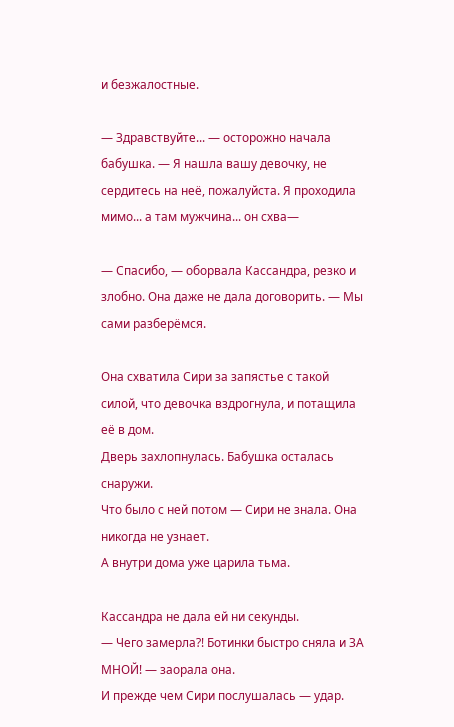и безжалостные.

— Здравствуйте... — осторожно начала бабушка. — Я нашла вашу девочку, не сердитесь на неё, пожалуйста. Я проходила мимо... а там мужчина... он схва—

— Спасибо, — оборвала Кассандра, резко и злобно. Она даже не дала договорить. — Мы сами разберёмся.

Она схватила Сири за запястье с такой силой, что девочка вздрогнула, и потащила её в дом.
Дверь захлопнулась. Бабушка осталась снаружи.
Что было с ней потом — Сири не знала. Она никогда не узнает.
А внутри дома уже царила тьма.

Кассандра не дала ей ни секунды.
— Чего замерла?! Ботинки быстро сняла и ЗА МНОЙ! — заорала она.
И прежде чем Сири послушалась — удар.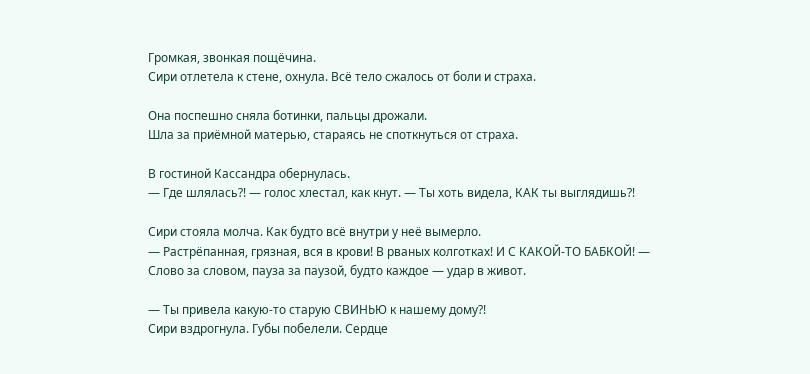Громкая, звонкая пощёчина.
Сири отлетела к стене, охнула. Всё тело сжалось от боли и страха.

Она поспешно сняла ботинки, пальцы дрожали.
Шла за приёмной матерью, стараясь не споткнуться от страха.

В гостиной Кассандра обернулась.
— Где шлялась?! — голос хлестал, как кнут. — Ты хоть видела, КАК ты выглядишь?!

Сири стояла молча. Как будто всё внутри у неё вымерло.
— Растрёпанная, грязная, вся в крови! В рваных колготках! И С КАКОЙ-ТО БАБКОЙ! —
Слово за словом, пауза за паузой, будто каждое — удар в живот.

— Ты привела какую-то старую СВИНЬЮ к нашему дому?!
Сири вздрогнула. Губы побелели. Сердце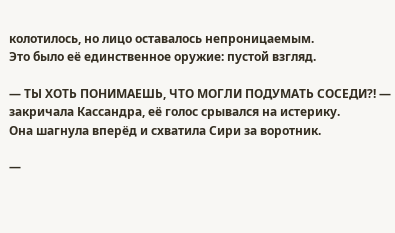колотилось, но лицо оставалось непроницаемым.
Это было её единственное оружие: пустой взгляд.

— ТЫ ХОТЬ ПОНИМАЕШЬ, ЧТО МОГЛИ ПОДУМАТЬ СОСЕДИ?! — закричала Кассандра, её голос срывался на истерику.
Она шагнула вперёд и схватила Сири за воротник.

—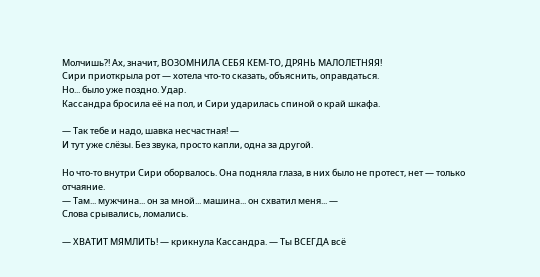Молчишь?! Ах, значит, ВОЗОМНИЛА СЕБЯ КЕМ-ТО, ДРЯНЬ МАЛОЛЕТНЯЯ!
Сири приоткрыла рот — хотела что-то сказать, объяснить, оправдаться.
Но... было уже поздно. Удар.
Кассандра бросила её на пол, и Сири ударилась спиной о край шкафа.

— Так тебе и надо, шавка несчастная! —
И тут уже слёзы. Без звука, просто капли, одна за другой.

Но что-то внутри Сири оборвалось. Она подняла глаза, в них было не протест, нет — только отчаяние.
— Там... мужчина... он за мной... машина... он схватил меня... —
Слова срывались, ломались.

— ХВАТИТ МЯМЛИТЬ! — крикнула Кассандра. — Ты ВСЕГДА всё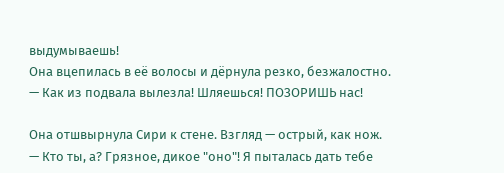выдумываешь!
Она вцепилась в её волосы и дёрнула резко, безжалостно.
— Как из подвала вылезла! Шляешься! ПОЗОРИШЬ нас!

Она отшвырнула Сири к стене. Взгляд — острый, как нож.
— Кто ты, а? Грязное, дикое "оно"! Я пыталась дать тебе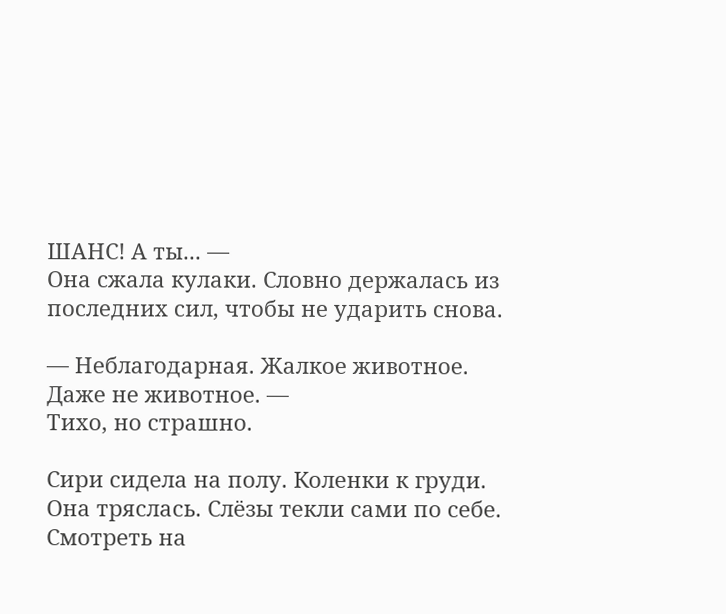ШАНС! А ты... —
Она сжала кулаки. Словно держалась из последних сил, чтобы не ударить снова.

— Неблагодарная. Жалкое животное. Даже не животное. —
Тихо, но страшно.

Сири сидела на полу. Коленки к груди. Она тряслась. Слёзы текли сами по себе.
Смотреть на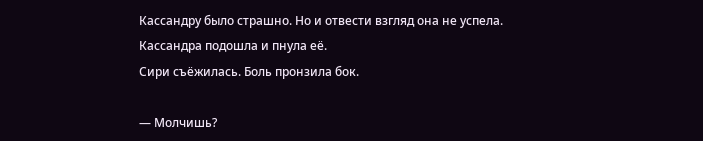Кассандру было страшно. Но и отвести взгляд она не успела.
Кассандра подошла и пнула её.
Сири съёжилась. Боль пронзила бок.

— Молчишь?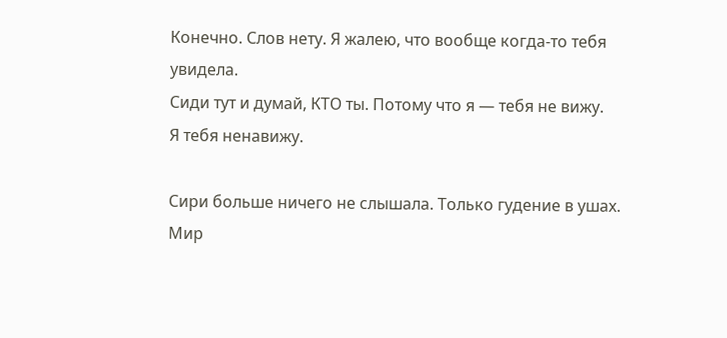Конечно. Слов нету. Я жалею, что вообще когда-то тебя увидела.
Сиди тут и думай, КТО ты. Потому что я — тебя не вижу.
Я тебя ненавижу.

Сири больше ничего не слышала. Только гудение в ушах.
Мир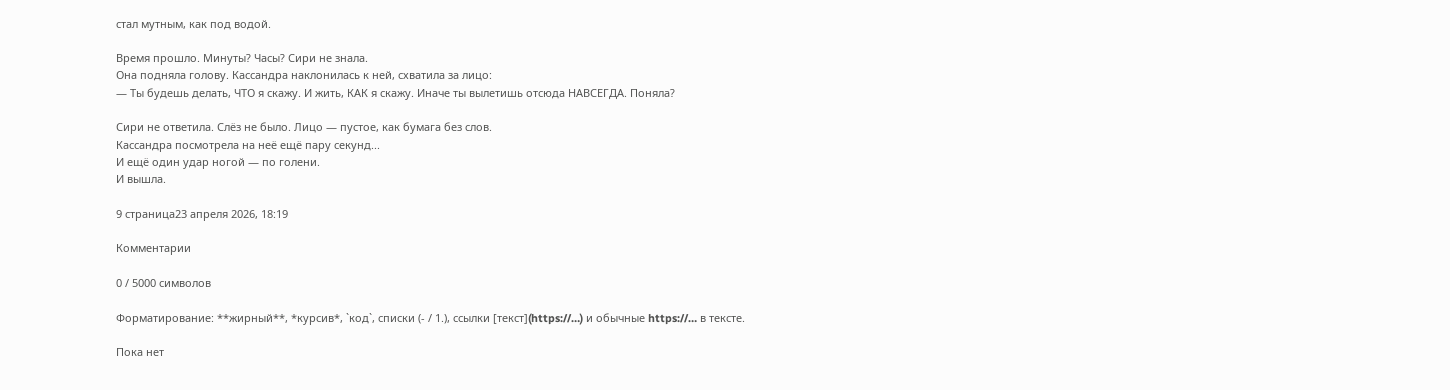стал мутным, как под водой.

Время прошло. Минуты? Часы? Сири не знала.
Она подняла голову. Кассандра наклонилась к ней, схватила за лицо:
— Ты будешь делать, ЧТО я скажу. И жить, КАК я скажу. Иначе ты вылетишь отсюда НАВСЕГДА. Поняла?

Сири не ответила. Слёз не было. Лицо — пустое, как бумага без слов.
Кассандра посмотрела на неё ещё пару секунд...
И ещё один удар ногой — по голени.
И вышла.

9 страница23 апреля 2026, 18:19

Комментарии

0 / 5000 символов

Форматирование: **жирный**, *курсив*, `код`, списки (- / 1.), ссылки [текст](https://…) и обычные https://… в тексте.

Пока нет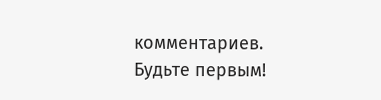комментариев. Будьте первым!